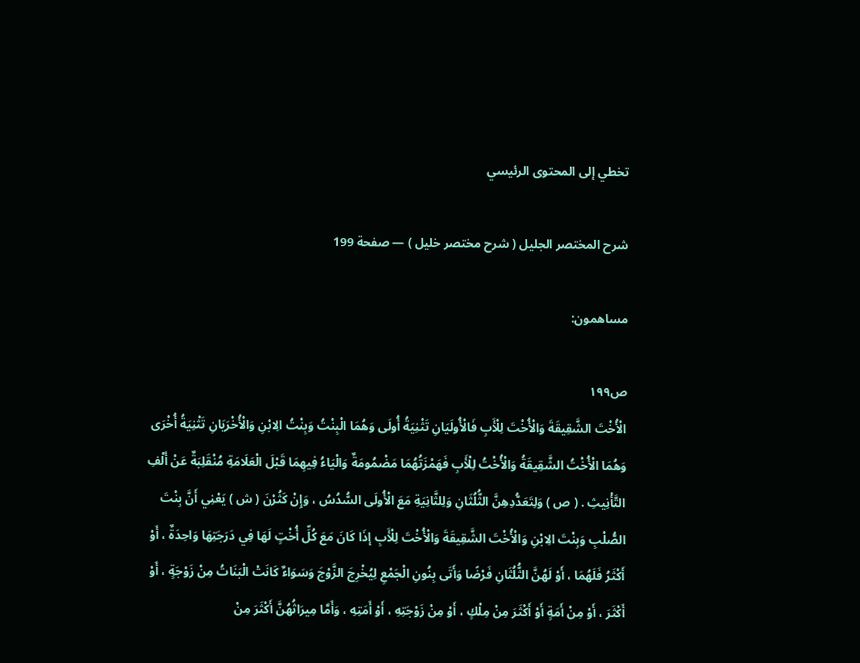تخطي إلى المحتوى الرئيسي

شرح المختصر الجليل ( شرح مختصر خليل ) — صفحة 199

مساهمون:

ص١٩٩
الْأُخْتَ الشَّقِيقَةَ وَالْأُخْتَ لِلْأَبِ فَالْأُولَيَانِ تَثْنِيَةُ أُولَى وَهُمَا الْبِنْتُ وَبِنْتُ الِابْنِ وَالْأُخْرَيَانِ تَثْنِيَةُ أُخْرَى وَهُمَا الْأُخْتُ الشَّقِيقَةُ وَالْأُخْتُ لِلْأَبِ فَهَمْزَتُهُمَا مَضْمُومَةٌ وَالْيَاءُ فِيهِمَا قَبْلَ الْعَلَامَةِ مُنْقَلِبَةٌ عَنْ أَلْفِ التَّأْنِيثِ . ( ص ) وَلِتَعَدُّدِهِنَّ الثُّلُثَانِ وَلِلثَّانِيَةِ مَعَ الْأُولَى السُّدُسُ ، وَإِنْ كَثُرْنَ ( ش ) يَعْنِي أَنَّ بِنْتَ الصُّلْبِ وَبِنْتَ الِابْنِ وَالْأُخْتَ الشَّقِيقَةَ وَالْأُخْتَ لِلْأَبِ إذَا كَانَ مَعَ كُلِّ أُخْتٍ لَهَا فِي دَرَجَتِهَا وَاحِدَةٌ ، أَوْ أَكْثَرُ فَلَهُمَا ، أَوْ لَهُنَّ الثُّلُثَانِ فَرْضًا وَأَتَى بِنُونِ الْجَمْعِ لِيُخْرِجَ الزَّوْجَ وَسَوَاءٌ كَانَتْ الْبَنَاتُ مِنْ زَوْجَةٍ ، أَوْ أَكْثَرَ ، أَوْ مِنْ أَمَةٍ أَوْ أَكْثَرَ مِنْ مِلْكٍ ، أَوْ مِنْ زَوْجَتِهِ ، أَوْ أَمَتِهِ ، وَأَمَّا مِيرَاثُهُنَّ أَكْثَرَ مِنْ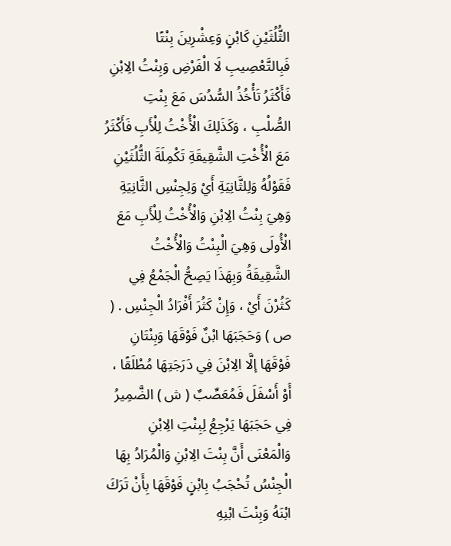الثُّلُثَيْنِ كَابْنٍ وَعِشْرِينَ بِنْتًا فَبِالتَّعْصِيبِ لَا الْفَرْضِ وَبِنْتُ الِابْنِ فَأَكْثَرُ تَأْخُذُ السُّدُسَ مَعَ بِنْتِ الصُّلْبِ ، وَكَذَلِكَ الْأُخْتُ لِلْأَبِ فَأَكْثَرُ مَعَ الْأُخْتِ الشَّقِيقَةِ تَكْمِلَةَ الثُّلُثَيْنِ فَقَوْلُهُ وَلِلثَّانِيَةِ أَيْ وَلِجِنْسِ الثَّانِيَةِ وَهِيَ بِنْتُ الِابْنِ وَالْأُخْتُ لِلْأَبِ مَعَ الْأُولَى وَهِيَ الْبِنْتُ وَالْأُخْتُ الشَّقِيقَةُ وَبِهَذَا يَصِحُّ الْجَمْعُ فِي كَثُرْنَ أَيْ ، وَإِنْ كَثُرَ أَفْرَادُ الْجِنْسِ . ( ص ) وَحَجَبَهَا ابْنٌ فَوْقَهَا وَبِنْتَانِ فَوْقَهَا إلَّا الِابْنَ فِي دَرَجَتِهَا مُطْلَقًا ، أَوْ أَسْفَلَ فَمُعَصِّبٌ ( ش ) الضَّمِيرُ فِي حَجَبَهَا يَرْجِعُ لِبِنْتِ الِابْنِ وَالْمَعْنَى أَنَّ بِنْتَ الِابْنِ وَالْمُرَادُ بِهَا الْجِنْسُ تُحْجَبُ بِابْنٍ فَوْقَهَا بِأَنْ تَرَكَ ابْنَهُ وَبِنْتَ ابْنِهِ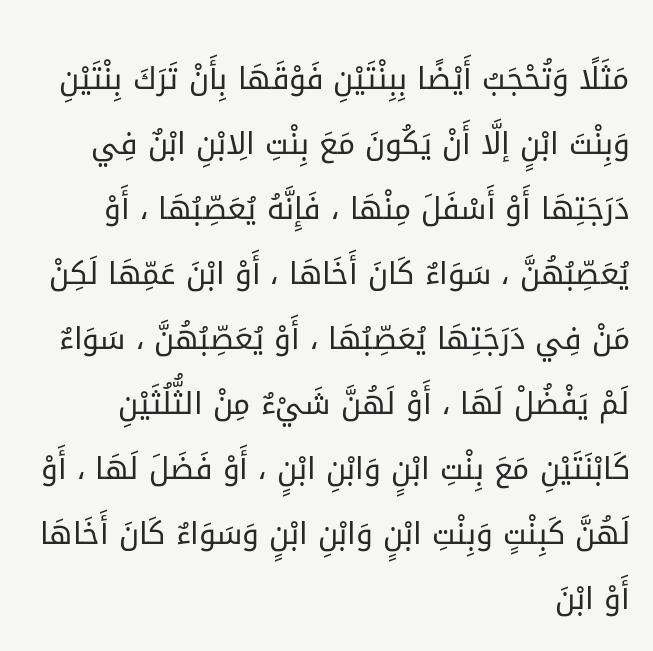مَثَلًا وَتُحْجَبُ أَيْضًا بِبِنْتَيْنِ فَوْقَهَا بِأَنْ تَرَكَ بِنْتَيْنِ وَبِنْتَ ابْنٍ إلَّا أَنْ يَكُونَ مَعَ بِنْتِ الِابْنِ ابْنٌ فِي دَرَجَتِهَا أَوْ أَسْفَلَ مِنْهَا ، فَإِنَّهُ يُعَصِّبُهَا ، أَوْ يُعَصِّبُهُنَّ ، سَوَاءٌ كَانَ أَخَاهَا ، أَوْ ابْنَ عَمِّهَا لَكِنْ مَنْ فِي دَرَجَتِهَا يُعَصِّبُهَا ، أَوْ يُعَصِّبُهُنَّ ، سَوَاءٌ لَمْ يَفْضُلْ لَهَا ، أَوْ لَهُنَّ شَيْءٌ مِنْ الثُّلُثَيْنِ كَابْنَتَيْنِ مَعَ بِنْتِ ابْنٍ وَابْنِ ابْنٍ ، أَوْ فَضَلَ لَهَا ، أَوْ لَهُنَّ كَبِنْتٍ وَبِنْتِ ابْنٍ وَابْنِ ابْنٍ وَسَوَاءٌ كَانَ أَخَاهَا أَوْ ابْنَ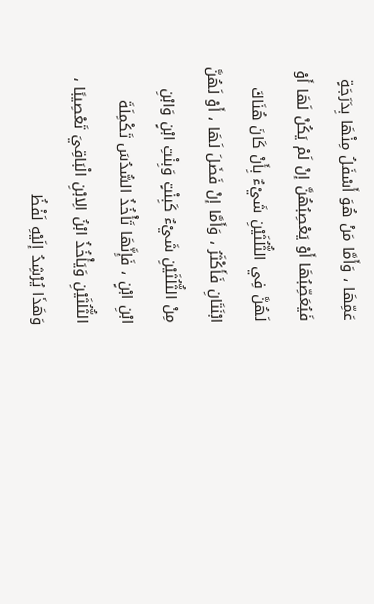عَمِّهَا ، وَأَمَّا مَنْ هُوَ أَسْفَلُ مِنْهَا بِدَرَجَةٍ فَيُعَصِّبُهَا أَوْ يَعْصِبُهُنَّ إنْ لَمْ يَكُنْ لَهَا أَوْ لَهُنَّ فِي الثُّلُثَيْنِ شَيْءٌ بِأَنْ كَانَ هُنَاكَ ابْنَتَانِ فَأَكْثَرُ ، وَأَمَّا إنْ فَضَلَ لَهَا ، أَوْ لَهُنَّ مِنْ الثُّلُثَيْنِ شَيْءٌ كَبِنْتٍ وَبِنْتِ ابْنٍ وَابْنِ ابْنِ ابْنٍ ، فَإِنَّهَا تَأْخُذُ السُّدُسَ تَكْمِلَةَ الثُّلُثَيْنِ وَيَأْخُذُ ابْنُ الِابْنِ الْبَاقِيَ تَعْصِيبًا ، وَهَذَا يُرْشِدُ إلَيْهِ لَفْظُ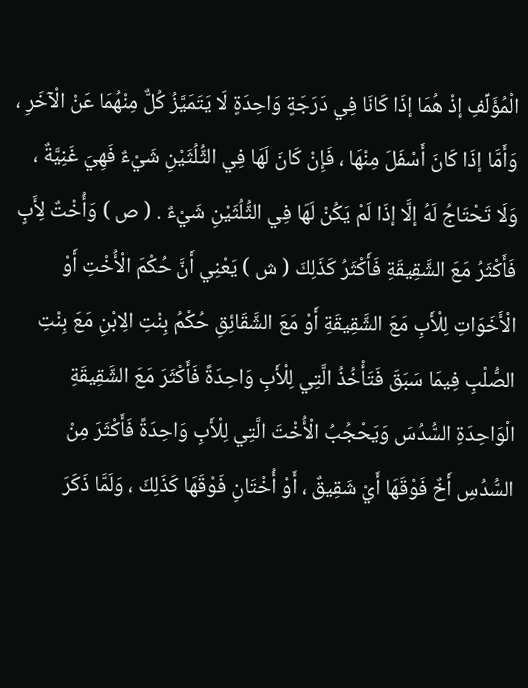الْمُؤَلِّفِ إذْ هُمَا إذَا كَانَا فِي دَرَجَةٍ وَاحِدَةٍ لَا يَتَمَيَّزُ كُلٌّ مِنْهُمَا عَنْ الْآخَرِ ، وَأَمَّا إذَا كَانَ أَسْفَلَ مِنْهَا ، فَإِنْ كَانَ لَهَا فِي الثُّلُثَيْنِ شَيْءٌ فَهِيَ غَنِيَّةٌ ، وَلَا تَحْتَاجُ لَهُ إلَّا إذَا لَمْ يَكُنْ لَهَا فِي الثُّلُثَيْنِ شَيْءٌ . ( ص ) وَأُخْتٌ لِأَبٍ فَأَكْثَرُ مَعَ الشَّقِيقَةِ فَأَكْثَرُ كَذَلِكَ ( ش ) يَعْنِي أَنَّ حُكْمَ الْأُخْتِ أَوْ الْأَخَوَاتِ لِلْأَبِ مَعَ الشَّقِيقَةِ أَوْ مَعَ الشَّقَائِقِ حُكْمُ بِنْتِ الِابْنِ مَعَ بِنْتِ الصُّلْبِ فِيمَا سَبَقَ فَتَأْخُذُ الَّتِي لِلْأَبِ وَاحِدَةً فَأَكْثَرَ مَعَ الشَّقِيقَةِ الْوَاحِدَةِ السُّدُسَ وَيَحْجُبُ الْأُخْتَ الَّتِي لِلْأَبِ وَاحِدَةً فَأَكْثَرَ مِنْ السُّدُسِ أَخٌ فَوْقَهَا أَيْ شَقِيقٌ ، أَوْ أُخْتَانِ فَوْقَهَا كَذَلِكَ ، وَلَمَّا ذَكَرَ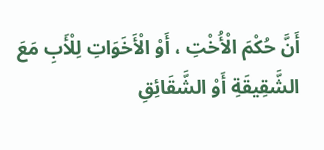أَنَّ حُكْمَ الْأُخْتِ ، أَوْ الْأَخَوَاتِ لِلْأَبِ مَعَ الشَّقِيقَةِ أَوْ الشَّقَائِقِ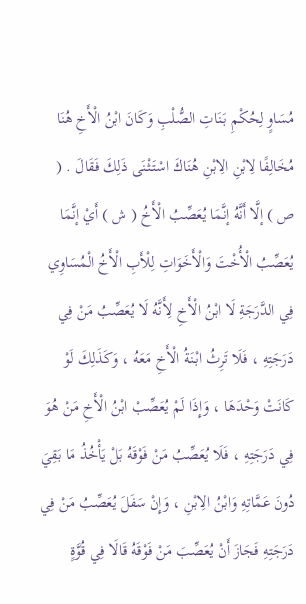مُسَاوٍ لِحُكْمِ بَنَاتِ الصُّلْبِ وَكَانَ ابْنُ الْأَخِ هُنَا مُخَالِفًا لِابْنِ الِابْنِ هُنَاكَ اسْتَثْنَى ذَلِكَ فَقَالَ . ( ص ) إلَّا أَنَّهُ إنَّمَا يُعَصِّبُ الْأَخُ ( ش ) أَيْ إنَّمَا يُعَصِّبُ الْأُخْتَ وَالْأَخَوَاتِ لِلْأَبِ الْأَخُ الْمُسَاوِي فِي الدَّرَجَةِ لَا ابْنُ الْأَخِ لِأَنَّهُ لَا يُعَصِّبُ مَنْ فِي دَرَجَتِهِ ، فَلَا تَرِثُ ابْنَةُ الْأَخِ مَعَهُ ، وَكَذَلِكَ لَوْ كَانَتْ وَحْدَهَا ، وَإِذَا لَمْ يُعَصِّبْ ابْنُ الْأَخِ مَنْ هُوَ فِي دَرَجَتِهِ ، فَلَا يُعَصِّبُ مَنْ فَوْقَهُ بَلْ يَأْخُذُ مَا بَقِيَ دُونَ عَمَّاتِهِ وَابْنُ الِابْنِ ، وَإِنْ سَفَلَ يُعَصِّبُ مَنْ فِي دَرَجَتِهِ فَجَازَ أَنْ يُعَصِّبَ مَنْ فَوْقَهُ قَالَا فِي قُوَّةٍ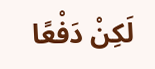لَكِنْ دَفْعًا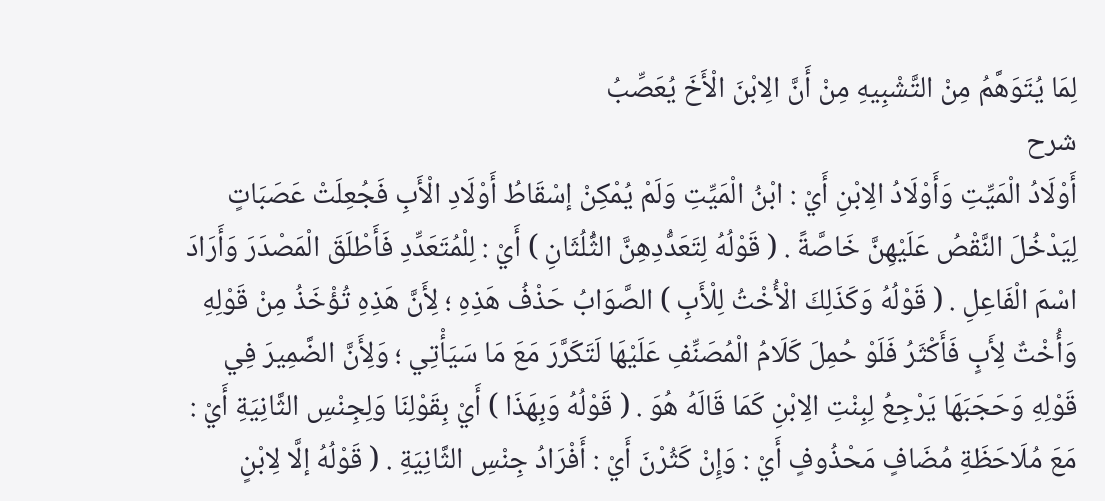لِمَا يُتَوَهَّمُ مِنْ التَّشْبِيهِ مِنْ أَنَّ الِابْنَ الْأَخَ يُعَصِّبُ
شرح
أَوْلَادُ الْمَيِّتِ وَأَوْلَادُ الِابْنِ أَيْ : ابْنُ الْمَيِّتِ وَلَمْ يُمْكِنْ إسْقَاطُ أَوْلَادِ الْأَبِ فَجُعِلَتْ عَصَبَاتٍ لِيَدْخُلَ النَّقْصُ عَلَيْهِنَّ خَاصَّةً . ( قَوْلُهُ لِتَعَدُّدِهِنَّ الثُّلُثَانِ ) أَيْ : لِلْمُتَعَدِّدِ فَأَطْلَقَ الْمَصْدَرَ وَأَرَادَ اسْمَ الْفَاعِلِ . ( قَوْلُهُ وَكَذَلِكَ الْأُخْتُ لِلْأَبِ ) الصَّوَابُ حَذْفُ هَذِهِ ؛ لِأَنَّ هَذِهِ تُؤْخَذُ مِنْ قَوْلِهِ وَأُخْتٌ لِأَبٍ فَأَكْثَرُ فَلَوْ حُمِلَ كَلَامُ الْمُصَنِّفِ عَلَيْهَا لَتَكَرَّرَ مَعَ مَا سَيَأْتِي ؛ وَلِأَنَّ الضَّمِيرَ فِي قَوْلِهِ وَحَجَبَهَا يَرْجِعُ لِبِنْتِ الِابْنِ كَمَا قَالَهُ هُوَ . ( قَوْلُهُ وَبِهَذَا ) أَيْ بِقَوْلِنَا وَلِجِنْسِ الثَّانِيَةِ أَيْ : مَعَ مُلَاحَظَةِ مُضَافٍ مَحْذُوفٍ أَيْ : وَإِنْ كَثُرْنَ أَيْ : أَفْرَادُ جِنْسِ الثَّانِيَةِ . ( قَوْلُهُ إلَّا لِابْنٍ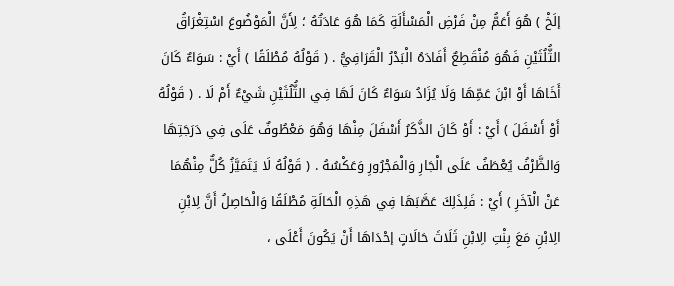إلَخْ ) هُوَ أَعَمُّ مِنْ فَرْضِ الْمَسْأَلَةِ كَمَا هُوَ عَادَتُهُ ؛ لِأَنَّ الْمَوْضُوعَ اسْتِغْرَاقُ الثُّلُثَيْنِ فَهُوَ مُنْقَطِعٌ أَفَادَهُ الْبَدْرُ الْقَرَافِيُّ . ( قَوْلُهُ مُطْلَقًا ) أَيْ : سَوَاءٌ كَانَ أَخَاهَا أَوْ ابْنَ عَمِّهَا وَلَا يُزَادُ سَوَاءٌ كَانَ لَهَا فِي الثُّلُثَيْنِ شَيْءٌ أَمْ لَا . ( قَوْلُهُ أَوْ أَسْفَلَ ) أَيْ : أَوْ كَانَ الذَّكَرُ أَسْفَلَ مِنْهَا وَهُوَ مَعْطُوفٌ عَلَى فِي دَرَجَتِهَا وَالظَّرْفُ يُعْطَفُ عَلَى الْجَارِ وَالْمَجْرُورِ وَعَكْسُهُ . ( قَوْلُهُ لَا يَتَمَيَّزُ كُلٌّ مِنْهُمَا عَنْ الْآخَرِ ) أَيْ : فَلِذَلِكَ عَصَّبَهَا فِي هَذِهِ الْحَالَةِ مُطْلَقًا وَالْحَاصِلُ أَنَّ لِابْنِ الِابْنِ مَعَ بِنْتِ الِابْنِ ثَلَاثَ حَالَاتٍ إحْدَاهَا أَنْ يَكُونَ أَعْلَى ،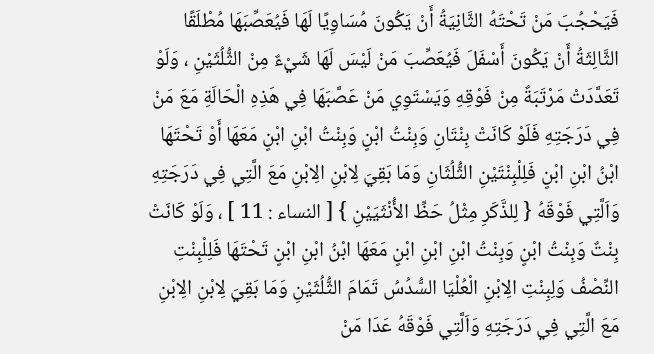فَيَحْجُبَ مَنْ تَحْتَهُ الثَّانِيَةُ أَنْ يَكُونَ مُسَاوِيًا لَهَا فَيُعَصِّبَهَا مُطْلَقًا الثَّالِثَةُ أَنْ يَكُونَ أَسْفَلَ فَيُعَصِّبَ مَنْ لَيْسَ لَهَا شَيْءٌ مِنْ الثُّلُثَيْنِ ، وَلَوْ تَعَدَّدَتْ مَرْتَبَةٌ مِنْ فَوْقِهِ وَيَسْتَوِي مَنْ عَصَّبَهَا فِي هَذِهِ الْحَالَةِ مَعَ مَنْ فِي دَرَجَتِهِ فَلَوْ كَانَتْ بِنْتَانِ وَبِنْتُ ابْنٍ وَبِنْتُ ابْنِ ابْنٍ مَعَهَا أَوْ تَحْتَهَا ابْنُ ابْنِ ابْنٍ فَلِلْبِنْتَيْنِ الثُّلُثَانِ وَمَا بَقِيَ لِابْنِ الِابْنِ مَعَ الَّتِي فِي دَرَجَتِهِ وَاَلَّتِي فَوْقَهُ { لِلذَّكَرِ مِثْلُ حَظِّ الأُنْثَيَيْنِ } [ النساء : 11 ] ، وَلَوْ كَانَتْ بِنْتٌ وَبِنْتُ ابْنٍ وَبِنْتُ ابْنِ ابْنِ ابْنٍ مَعَهَا ابْنُ ابْنِ ابْنٍ تَحْتَهَا فَلِلْبِنْتِ النِّصْفُ وَلِبِنْتِ الِابْنِ الْعُلْيَا السُّدُسُ تَمَامَ الثُّلُثَيْنِ وَمَا بَقِيَ لِابْنِ الِابْنِ مَعَ الَّتِي فِي دَرَجَتِهِ وَاَلَّتِي فَوْقَهُ عَدَا مَنْ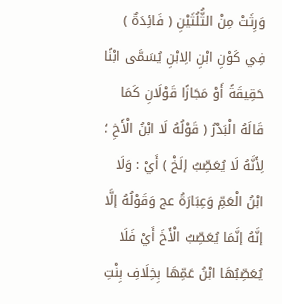وَرِثَتْ مِنْ الثُّلُثَيْنِ ( فَائِدَةٌ ) فِي كَوْنِ ابْنِ الِابْنِ يُسَمَّى ابْنًا حَقِيقَةً أَوْ مَجَازًا قَوْلَانِ كَمَا قَالَهُ الْبَدْرُ ( قَوْلُهُ لَا ابْنُ الْأَخِ ؛ لِأَنَّهُ لَا يُعَصِّبُ إلَخْ ) أَيْ : وَلَا ابْنُ الْعَمِّ وَعِبَارَةُ عج وَقَوْلُهُ إلَّا إنَّهُ إنَّمَا يُعَصِّبُ الْأَخَ أَيْ فَلَا يُعَصِّبُهَا ابْنُ عَمِّهَا بِخِلَافِ بِنْتِ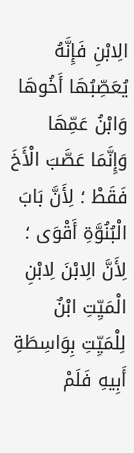الِابْنِ فَإِنَّهُ يُعَصِّبُهَا أَخُوهَا وَابْنُ عَمِّهَا وَإِنَّمَا عَصَّبَ الْأَخَ فَقَطْ ؛ لِأَنَّ بَابَ الْبُنُوَّةِ أَقْوَى ؛ لِأَنَّ الِابْنَ لِابْنِ الْمَيِّتِ ابْنٌ لِلْمَيِّتِ بِوَاسِطَةِ أَبِيهِ فَلَمْ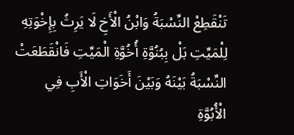تَنْقَطِعْ النِّسْبَةُ وَابْنُ الْأَخِ لَا يَرِثُ بِإِخْوَتِهِ لِلْمَيِّتِ بَلْ بِبُنُوَّةِ أُخُوَّةِ الْمَيِّتِ فَانْقَطَعَتْ النِّسْبَةُ بَيْنَهُ وَبَيْنَ أَخَوَاتِ الْأَبِ فِي الْأُبُوَّةِ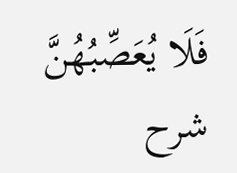فَلَا يُعَصِّبُهُنَّ
شرح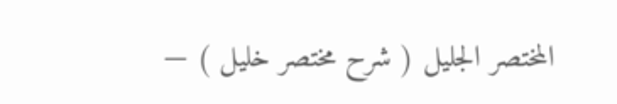المختصر الجليل ( شرح مختصر خليل ) —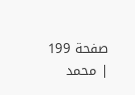صفحة 199 | محمد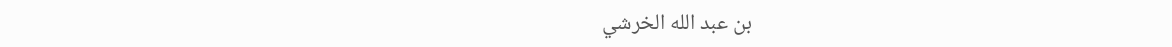بن عبد الله الخرشي